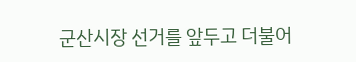군산시장 선거를 앞두고 더불어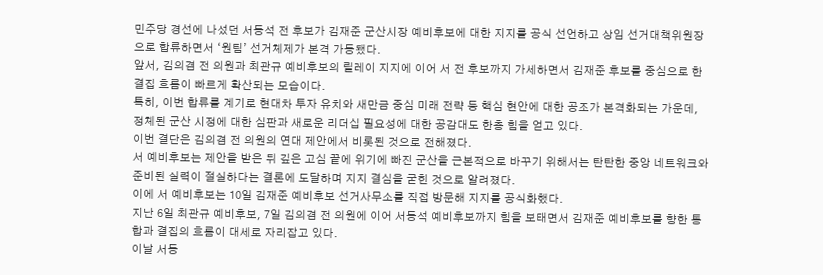민주당 경선에 나섰던 서동석 전 후보가 김재준 군산시장 예비후보에 대한 지지를 공식 선언하고 상임 선거대책위원장으로 합류하면서 ‘원팀’ 선거체제가 본격 가동됐다.
앞서, 김의겸 전 의원과 최관규 예비후보의 릴레이 지지에 이어 서 전 후보까지 가세하면서 김재준 후보를 중심으로 한 결집 흐름이 빠르게 확산되는 모습이다.
특히, 이번 합류를 계기로 현대차 투자 유치와 새만금 중심 미래 전략 등 핵심 현안에 대한 공조가 본격화되는 가운데, 정체된 군산 시정에 대한 심판과 새로운 리더십 필요성에 대한 공감대도 한층 힘을 얻고 있다.
이번 결단은 김의겸 전 의원의 연대 제안에서 비롯된 것으로 전해졌다.
서 예비후보는 제안을 받은 뒤 깊은 고심 끝에 위기에 빠진 군산을 근본적으로 바꾸기 위해서는 탄탄한 중앙 네트워크와 준비된 실력이 절실하다는 결론에 도달하며 지지 결심을 굳힌 것으로 알려졌다.
이에 서 예비후보는 10일 김재준 예비후보 선거사무소를 직접 방문해 지지를 공식화했다.
지난 6일 최관규 예비후보, 7일 김의겸 전 의원에 이어 서동석 예비후보까지 힘을 보태면서 김재준 예비후보를 향한 통합과 결집의 흐름이 대세로 자리잡고 있다.
이날 서동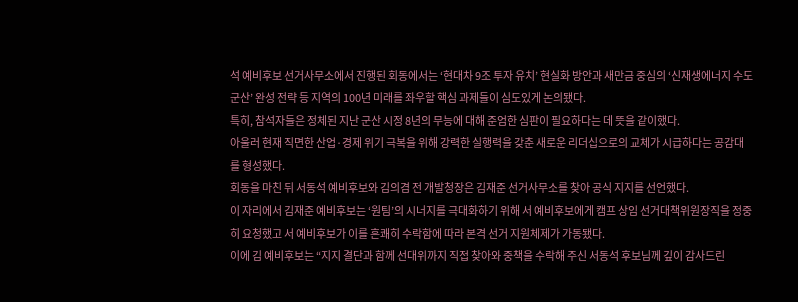석 예비후보 선거사무소에서 진행된 회동에서는 ‘현대차 9조 투자 유치’ 현실화 방안과 새만금 중심의 ‘신재생에너지 수도 군산’ 완성 전략 등 지역의 100년 미래를 좌우할 핵심 과제들이 심도있게 논의됐다.
특히, 참석자들은 정체된 지난 군산 시정 8년의 무능에 대해 준엄한 심판이 필요하다는 데 뜻을 같이했다.
아울러 현재 직면한 산업·경제 위기 극복을 위해 강력한 실행력을 갖춘 새로운 리더십으로의 교체가 시급하다는 공감대를 형성했다.
회동을 마친 뒤 서동석 예비후보와 김의겸 전 개발청장은 김재준 선거사무소를 찾아 공식 지지를 선언했다.
이 자리에서 김재준 예비후보는 ‘원팀’의 시너지를 극대화하기 위해 서 예비후보에게 캠프 상임 선거대책위원장직을 정중히 요청했고 서 예비후보가 이를 흔쾌히 수락함에 따라 본격 선거 지원체제가 가동됐다.
이에 김 예비후보는 “지지 결단과 함께 선대위까지 직접 찾아와 중책을 수락해 주신 서동석 후보님께 깊이 감사드린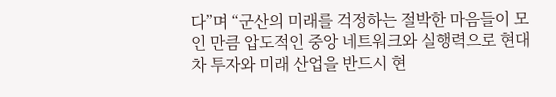다”며 “군산의 미래를 걱정하는 절박한 마음들이 모인 만큼 압도적인 중앙 네트워크와 실행력으로 현대차 투자와 미래 산업을 반드시 현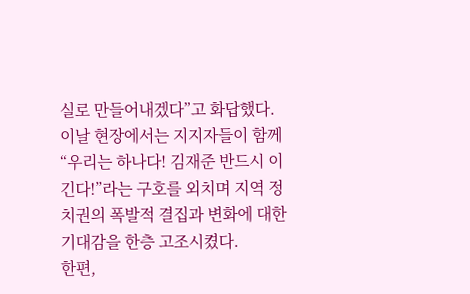실로 만들어내겠다”고 화답했다.
이날 현장에서는 지지자들이 함께 “우리는 하나다! 김재준 반드시 이긴다!”라는 구호를 외치며 지역 정치권의 폭발적 결집과 변화에 대한 기대감을 한층 고조시켰다.
한편,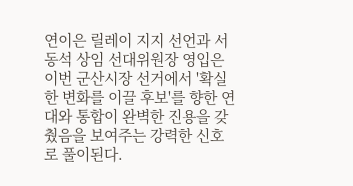연이은 릴레이 지지 선언과 서동석 상임 선대위원장 영입은 이번 군산시장 선거에서 '확실한 변화를 이끌 후보'를 향한 연대와 통합이 완벽한 진용을 갖췄음을 보여주는 강력한 신호로 풀이된다.